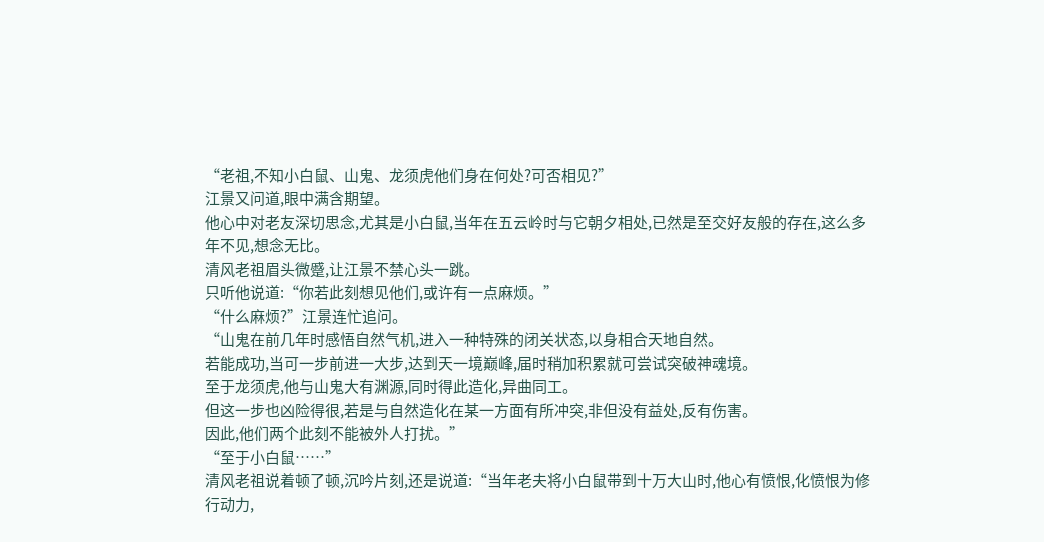“老祖,不知小白鼠、山鬼、龙须虎他们身在何处?可否相见?”
江景又问道,眼中满含期望。
他心中对老友深切思念,尤其是小白鼠,当年在五云岭时与它朝夕相处,已然是至交好友般的存在,这么多年不见,想念无比。
清风老祖眉头微蹙,让江景不禁心头一跳。
只听他说道:“你若此刻想见他们,或许有一点麻烦。”
“什么麻烦?”江景连忙追问。
“山鬼在前几年时感悟自然气机,进入一种特殊的闭关状态,以身相合天地自然。
若能成功,当可一步前进一大步,达到天一境巅峰,届时稍加积累就可尝试突破神魂境。
至于龙须虎,他与山鬼大有渊源,同时得此造化,异曲同工。
但这一步也凶险得很,若是与自然造化在某一方面有所冲突,非但没有益处,反有伤害。
因此,他们两个此刻不能被外人打扰。”
“至于小白鼠……”
清风老祖说着顿了顿,沉吟片刻,还是说道:“当年老夫将小白鼠带到十万大山时,他心有愤恨,化愤恨为修行动力,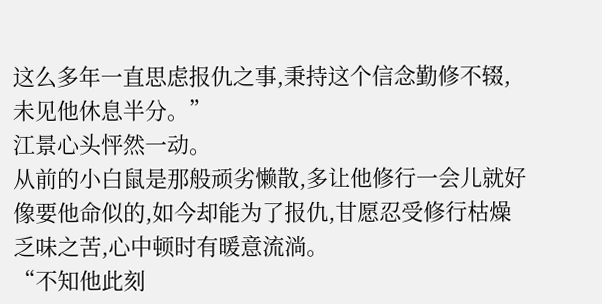这么多年一直思虑报仇之事,秉持这个信念勤修不辍,未见他休息半分。”
江景心头怦然一动。
从前的小白鼠是那般顽劣懒散,多让他修行一会儿就好像要他命似的,如今却能为了报仇,甘愿忍受修行枯燥乏味之苦,心中顿时有暖意流淌。
“不知他此刻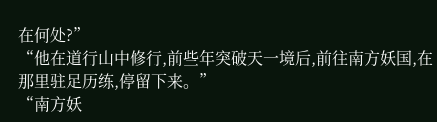在何处?”
“他在道行山中修行,前些年突破天一境后,前往南方妖国,在那里驻足历练,停留下来。”
“南方妖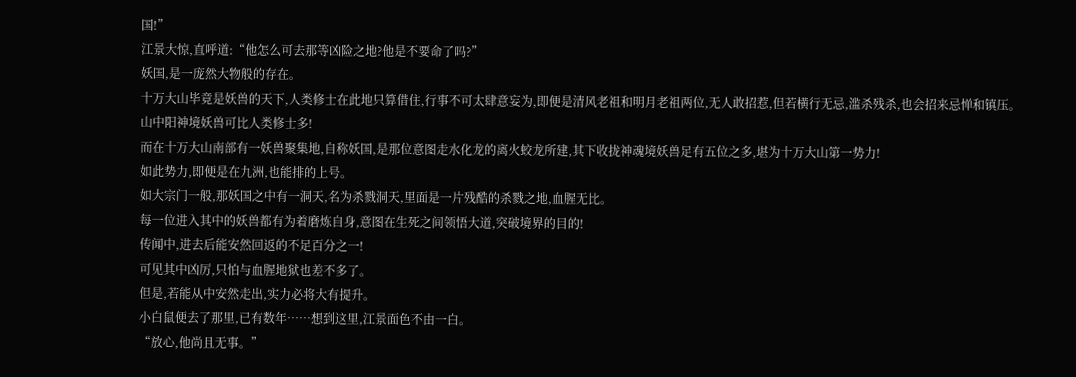国!”
江景大惊,直呼道:“他怎么可去那等凶险之地?他是不要命了吗?”
妖国,是一庞然大物般的存在。
十万大山毕竟是妖兽的天下,人类修士在此地只算借住,行事不可太肆意妄为,即便是清风老祖和明月老祖两位,无人敢招惹,但若横行无忌,滥杀残杀,也会招来忌惮和镇压。
山中阳神境妖兽可比人类修士多!
而在十万大山南部有一妖兽聚集地,自称妖国,是那位意图走水化龙的离火蛟龙所建,其下收拢神魂境妖兽足有五位之多,堪为十万大山第一势力!
如此势力,即便是在九洲,也能排的上号。
如大宗门一般,那妖国之中有一洞天,名为杀戮洞天,里面是一片残酷的杀戮之地,血腥无比。
每一位进入其中的妖兽都有为着磨炼自身,意图在生死之间领悟大道,突破境界的目的!
传闻中,进去后能安然回返的不足百分之一!
可见其中凶厉,只怕与血腥地狱也差不多了。
但是,若能从中安然走出,实力必将大有提升。
小白鼠便去了那里,已有数年……想到这里,江景面色不由一白。
“放心,他尚且无事。”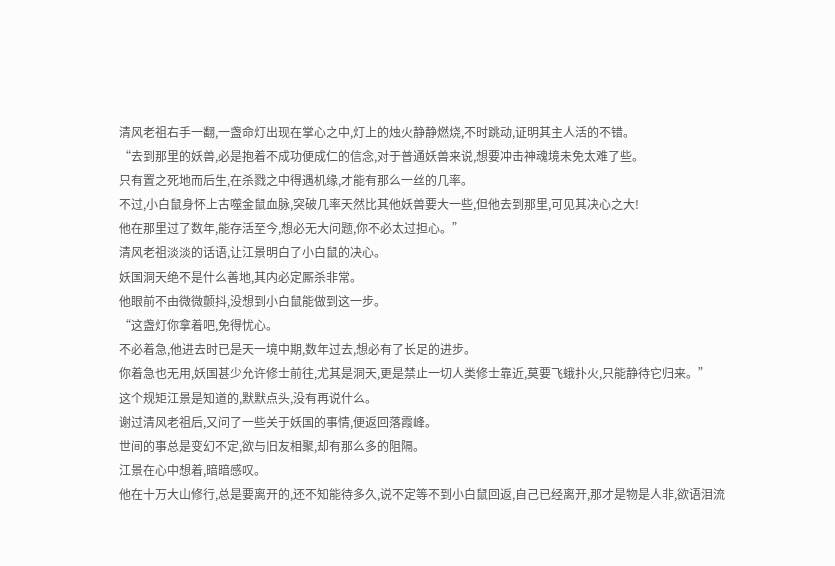清风老祖右手一翻,一盏命灯出现在掌心之中,灯上的烛火静静燃烧,不时跳动,证明其主人活的不错。
“去到那里的妖兽,必是抱着不成功便成仁的信念,对于普通妖兽来说,想要冲击神魂境未免太难了些。
只有置之死地而后生,在杀戮之中得遇机缘,才能有那么一丝的几率。
不过,小白鼠身怀上古噬金鼠血脉,突破几率天然比其他妖兽要大一些,但他去到那里,可见其决心之大!
他在那里过了数年,能存活至今,想必无大问题,你不必太过担心。”
清风老祖淡淡的话语,让江景明白了小白鼠的决心。
妖国洞天绝不是什么善地,其内必定厮杀非常。
他眼前不由微微颤抖,没想到小白鼠能做到这一步。
“这盏灯你拿着吧,免得忧心。
不必着急,他进去时已是天一境中期,数年过去,想必有了长足的进步。
你着急也无用,妖国甚少允许修士前往,尤其是洞天,更是禁止一切人类修士靠近,莫要飞蛾扑火,只能静待它归来。”
这个规矩江景是知道的,默默点头,没有再说什么。
谢过清风老祖后,又问了一些关于妖国的事情,便返回落霞峰。
世间的事总是变幻不定,欲与旧友相聚,却有那么多的阻隔。
江景在心中想着,暗暗感叹。
他在十万大山修行,总是要离开的,还不知能待多久,说不定等不到小白鼠回返,自己已经离开,那才是物是人非,欲语泪流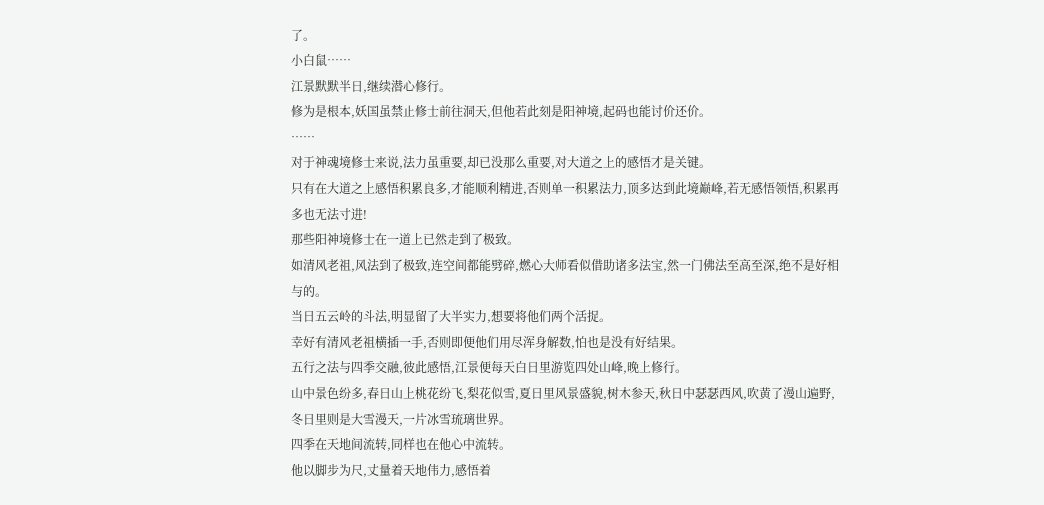了。
小白鼠……
江景默默半日,继续潜心修行。
修为是根本,妖国虽禁止修士前往洞天,但他若此刻是阳神境,起码也能讨价还价。
……
对于神魂境修士来说,法力虽重要,却已没那么重要,对大道之上的感悟才是关键。
只有在大道之上感悟积累良多,才能顺利精进,否则单一积累法力,顶多达到此境巅峰,若无感悟领悟,积累再多也无法寸进!
那些阳神境修士在一道上已然走到了极致。
如清风老祖,风法到了极致,连空间都能劈碎,燃心大师看似借助诸多法宝,然一门佛法至高至深,绝不是好相与的。
当日五云岭的斗法,明显留了大半实力,想要将他们两个活捉。
幸好有清风老祖横插一手,否则即便他们用尽浑身解数,怕也是没有好结果。
五行之法与四季交融,彼此感悟,江景便每天白日里游览四处山峰,晚上修行。
山中景色纷多,春日山上桃花纷飞,梨花似雪,夏日里风景盛貌,树木参天,秋日中瑟瑟西风,吹黄了漫山遍野,冬日里则是大雪漫天,一片冰雪琉璃世界。
四季在天地间流转,同样也在他心中流转。
他以脚步为尺,丈量着天地伟力,感悟着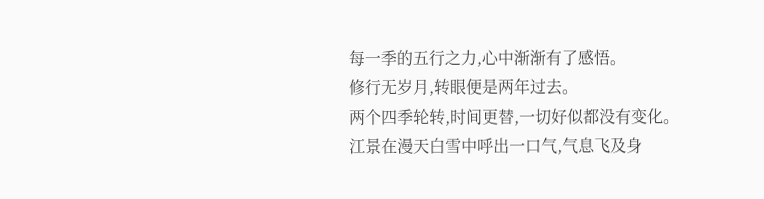每一季的五行之力,心中渐渐有了感悟。
修行无岁月,转眼便是两年过去。
两个四季轮转,时间更替,一切好似都没有变化。
江景在漫天白雪中呼出一口气,气息飞及身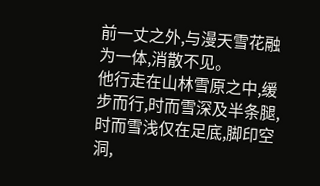前一丈之外,与漫天雪花融为一体,消散不见。
他行走在山林雪原之中,缓步而行,时而雪深及半条腿,时而雪浅仅在足底,脚印空洞,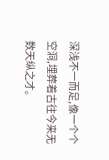深浅不一而足,像一个个空洞,埋葬着古往今来无数天纵之才。